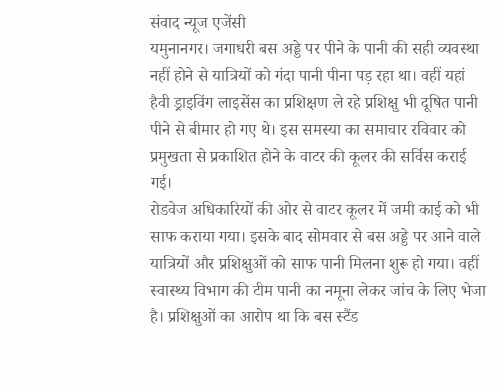संवाद न्यूज एजेंसी
यमुनानगर। जगाधरी बस अड्डे पर पीने के पानी की सही व्यवस्था नहीं होने से यात्रियों को गंदा पानी पीना पड़ रहा था। वहीं यहां हैवी ड्राइविंग लाइसेंस का प्रशिक्षण ले रहे प्रशिक्षु भी दूषित पानी पीने से बीमार हो गए थे। इस समस्या का समाचार रविवार को प्रमुखता से प्रकाशित होने के वाटर की कूलर की सर्विस कराई गई।
रोडवेज अधिकारियों की ओर से वाटर कूलर में जमी काई को भी साफ कराया गया। इसके बाद सोमवार से बस अड्डे पर आने वाले यात्रियों और प्रशिक्षुओं को साफ पानी मिलना शुरू हो गया। वहीं स्वास्थ्य विभाग की टीम पानी का नमूना लेकर जांच के लिए भेजा है। प्रशिक्षुओं का आरोप था कि बस स्टैंड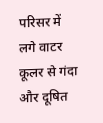परिसर में लगे वाटर कूलर से गंदा और दूषित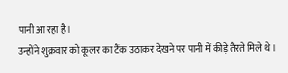पानी आ रहा है।
उन्होंने शुक्रवार को कूलर का टैंक उठाकर देखने पर पानी में कीड़े तैरते मिले थे।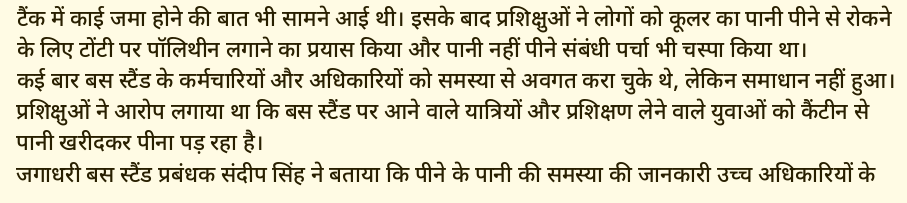टैंक में काई जमा होने की बात भी सामने आई थी। इसके बाद प्रशिक्षुओं ने लोगों को कूलर का पानी पीने से रोकने के लिए टोंटी पर पॉलिथीन लगाने का प्रयास किया और पानी नहीं पीने संबंधी पर्चा भी चस्पा किया था।
कई बार बस स्टैंड के कर्मचारियों और अधिकारियों को समस्या से अवगत करा चुके थे, लेकिन समाधान नहीं हुआ। प्रशिक्षुओं ने आरोप लगाया था कि बस स्टैंड पर आने वाले यात्रियों और प्रशिक्षण लेने वाले युवाओं को कैंटीन से पानी खरीदकर पीना पड़ रहा है।
जगाधरी बस स्टैंड प्रबंधक संदीप सिंह ने बताया कि पीने के पानी की समस्या की जानकारी उच्च अधिकारियों के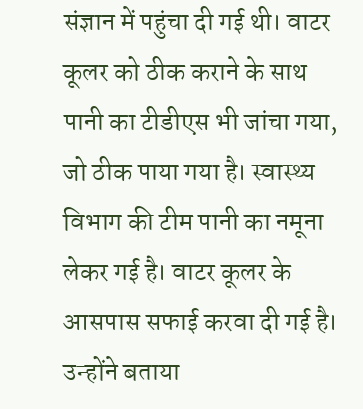संज्ञान में पहुंचा दी गई थी। वाटर कूलर को ठीक कराने के साथ पानी का टीडीएस भी जांचा गया, जो ठीक पाया गया है। स्वास्थ्य विभाग की टीम पानी का नमूना लेकर गई है। वाटर कूलर के आसपास सफाई करवा दी गई है। उन्होंने बताया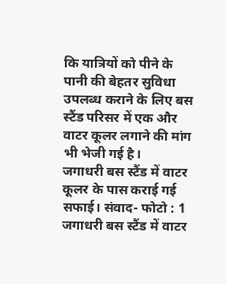कि यात्रियों को पीने के पानी की बेहतर सुविधा उपलब्ध कराने के लिए बस स्टैंड परिसर में एक और वाटर कूलर लगाने की मांग भी भेजी गई है।
जगाधरी बस स्टैंड में वाटर कूलर के पास कराई गई सफाई। संवाद- फोटो : 1
जगाधरी बस स्टैंड में वाटर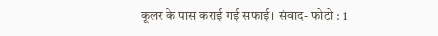कूलर के पास कराई गई सफाई। संवाद- फोटो : 1